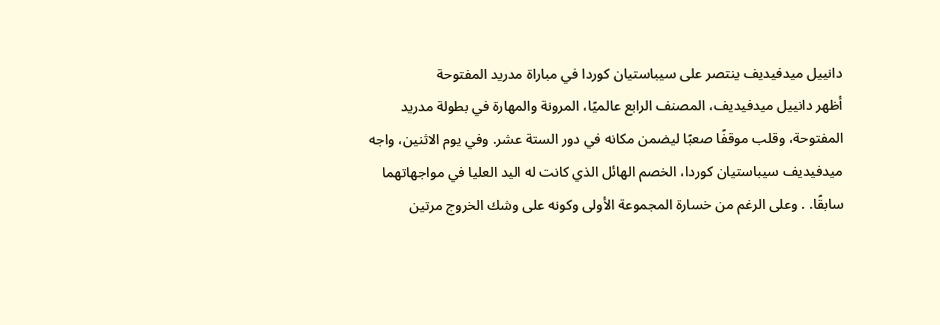دانييل ميدفيديف ينتصر على سيباستيان كوردا في مباراة مدريد المفتوحة
أظهر دانييل ميدفيديف، المصنف الرابع عالميًا، المرونة والمهارة في بطولة مدريد المفتوحة، وقلب موقفًا صعبًا ليضمن مكانه في دور الستة عشر. وفي يوم الاثنين، واجه ميدفيديف سيباستيان كوردا، الخصم الهائل الذي كانت له اليد العليا في مواجهاتهما سابقًا. . وعلى الرغم من خسارة المجموعة الأولى وكونه على وشك الخروج مرتين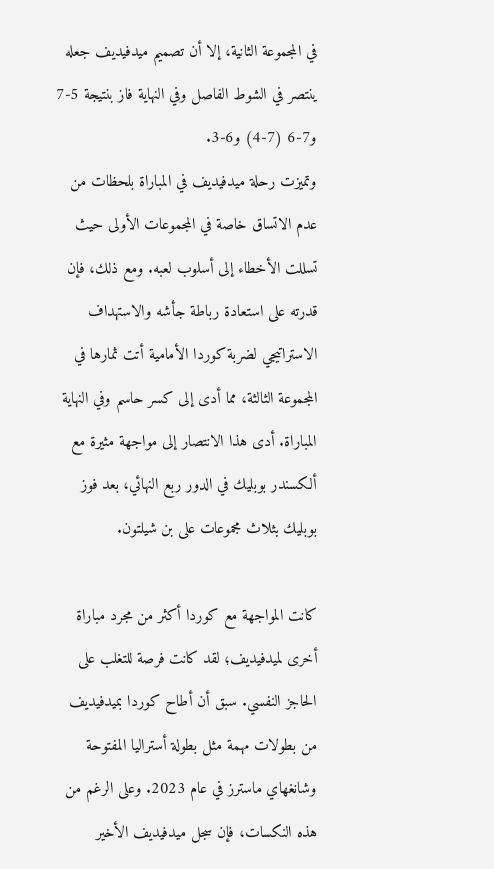في المجموعة الثانية، إلا أن تصميم ميدفيديف جعله ينتصر في الشوط الفاصل وفي النهاية فاز بنتيجة 5-7 و7-6 (7-4) و6-3.
وتميزت رحلة ميدفيديف في المباراة بلحظات من عدم الاتساق خاصة في المجموعات الأولى حيث تسللت الأخطاء إلى أسلوب لعبه. ومع ذلك، فإن قدرته على استعادة رباطة جأشه والاستهداف الاستراتيجي لضربة كوردا الأمامية أتت ثمارها في المجموعة الثالثة، مما أدى إلى كسر حاسم وفي النهاية المباراة. أدى هذا الانتصار إلى مواجهة مثيرة مع ألكسندر بوبليك في الدور ربع النهائي، بعد فوز بوبليك بثلاث مجموعات على بن شيلتون.

كانت المواجهة مع كوردا أكثر من مجرد مباراة أخرى لميدفيديف؛ لقد كانت فرصة للتغلب على الحاجز النفسي. سبق أن أطاح كوردا بميدفيديف من بطولات مهمة مثل بطولة أستراليا المفتوحة وشانغهاي ماسترز في عام 2023. وعلى الرغم من هذه النكسات، فإن سجل ميدفيديف الأخير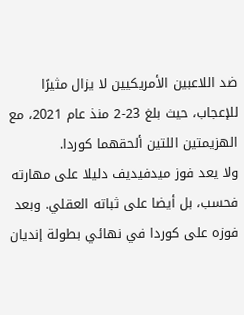ضد اللاعبين الأمريكيين لا يزال مثيرًا للإعجاب، حيث بلغ 23-2 منذ عام 2021، مع الهزيمتين اللتين ألحقهما كوردا.
ولا يعد فوز ميدفيديف دليلا على مهارته فحسب، بل أيضا على ثباته العقلي. وبعد فوزه على كوردا في نهائي بطولة إنديان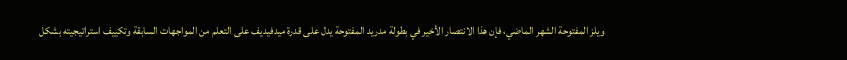ويلز المفتوحة الشهر الماضي، فإن هذا الانتصار الأخير في بطولة مدريد المفتوحة يدل على قدرة ميدفيديف على التعلم من المواجهات السابقة وتكييف استراتيجيته بشكل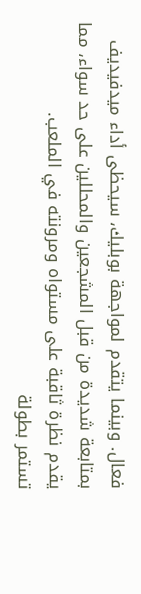فعال. وبينما يتقدم لمواجهة بوبليك، سيحظى أداء ميدفيديف بمتابعة شديدة من قبل المشجعين والمحللين على حد سواء، مما يقدم نظرة ثاقبة على مستواه ومرونته في الملعب.
تستمر بطولة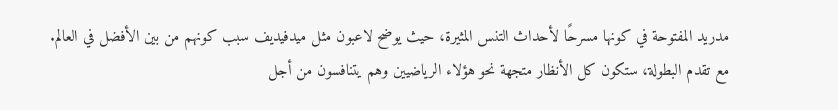مدريد المفتوحة في كونها مسرحًا لأحداث التنس المثيرة، حيث يوضح لاعبون مثل ميدفيديف سبب كونهم من بين الأفضل في العالم. مع تقدم البطولة، ستكون كل الأنظار متجهة نحو هؤلاء الرياضيين وهم يتنافسون من أجل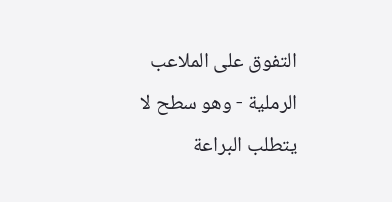التفوق على الملاعب الرملية - وهو سطح لا يتطلب البراعة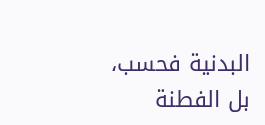البدنية فحسب، بل الفطنة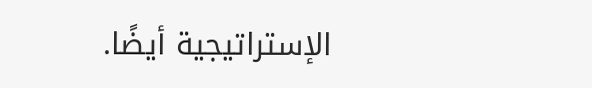الإستراتيجية أيضًا.